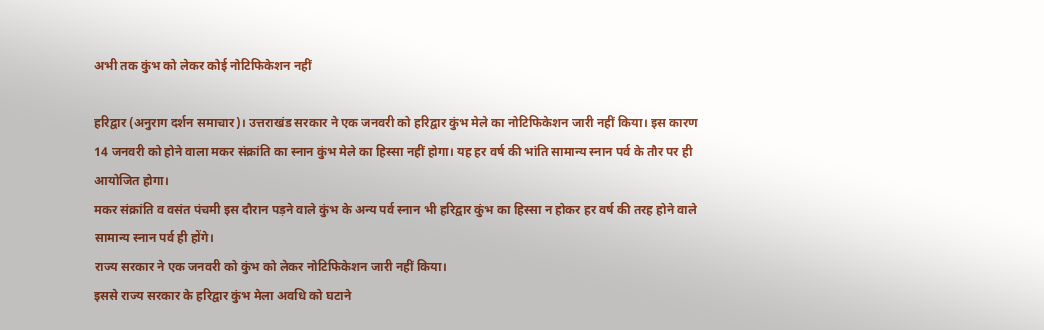अभी तक कुंभ को लेकर कोई नोटिफिकेशन नहीं

हरिद्वार (अनुराग दर्शन समाचार)। उत्तराखंड सरकार ने एक जनवरी को हरिद्वार कुंभ मेले का नोटिफिकेशन जारी नहीं किया। इस कारण 14 जनवरी को होने वाला मकर संक्रांति का स्नान कुंभ मेले का हिस्सा नहीं होगा। यह हर वर्ष की भांति सामान्य स्नान पर्व के तौर पर ही आयोजित होगा।
मकर संक्रांति व वसंत पंचमी इस दौरान पड़ने वाले कुंभ के अन्य पर्व स्नान भी हरिद्वार कुंभ का हिस्सा न होकर हर वर्ष की तरह होने वाले सामान्य स्नान पर्व ही होंगे।
राज्य सरकार ने एक जनवरी को कुंभ को लेकर नोटिफिकेशन जारी नहीं किया।
इससे राज्य सरकार के हरिद्वार कुंभ मेला अवधि को घटाने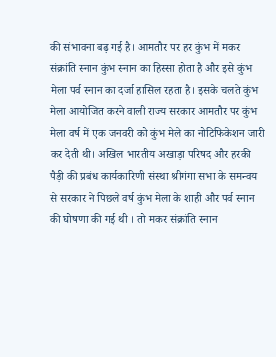की संभावना बढ़ गई है। आमतौर पर हर कुंभ में मकर संक्रांति स्नान कुंभ स्नान का हिस्सा होता है और इसे कुंभ मेला पर्व स्नान का दर्जा हासिल रहता है। इसके चलते कुंभ मेला आयोजित करने वाली राज्य सरकार आमतौर पर कुंभ मेला वर्ष में एक जनवरी को कुंभ मेले का नोटिफिकेशन जारी कर देती थी। अखिल भारतीय अखाड़ा परिषद और हरकी पैड़ी की प्रबंध कार्यकारिणी संस्था श्रीगंगा सभा के समन्वय से सरकार ने पिछले वर्ष कुंभ मेला के शाही और पर्व स्नान की घोषणा की गई थी । तो मकर संक्रांति स्नान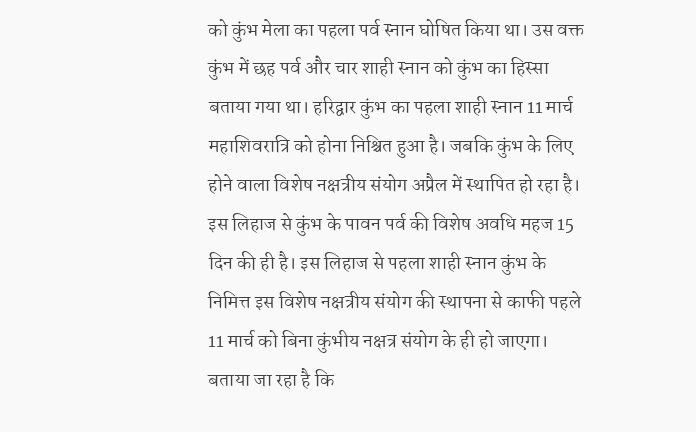को कुंभ मेला का पहला पर्व स्नान घोषित किया था। उस वक्त कुंभ में छह पर्व और चार शाही स्नान को कुंभ का हिस्सा बताया गया था। हरिद्वार कुंभ का पहला शाही स्नान 11 मार्च महाशिवरात्रि को होना निश्चित हुआ है। जबकि कुंभ के लिए होने वाला विशेष नक्षत्रीय संयोग अप्रैल में स्थापित हो रहा है। इस लिहाज से कुंभ के पावन पर्व की विशेष अवधि महज 15 दिन की ही है। इस लिहाज से पहला शाही स्नान कुंभ के निमित्त इस विशेष नक्षत्रीय संयोग की स्थापना से काफी पहले 11 मार्च को बिना कुंभीय नक्षत्र संयोग के ही हो जाएगा। बताया जा रहा है कि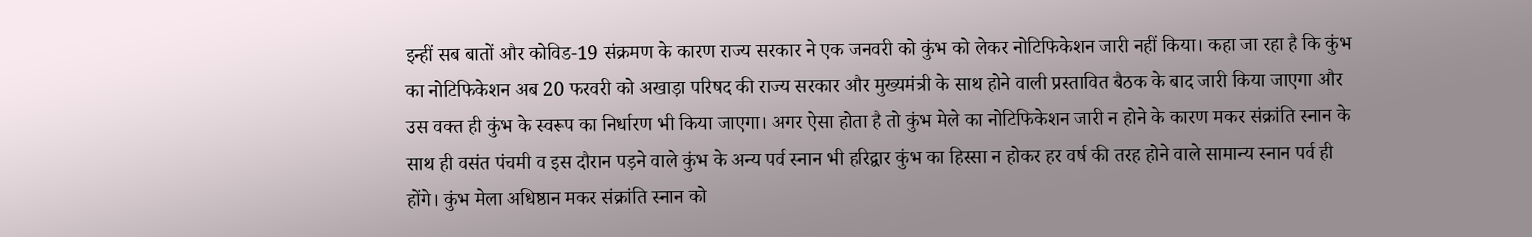इन्हीं सब बातों और कोविड-19 संक्रमण के कारण राज्य सरकार ने एक जनवरी को कुंभ को लेकर नोटिफिकेशन जारी नहीं किया। कहा जा रहा है कि कुंभ का नोटिफिकेशन अब 20 फरवरी को अखाड़ा परिषद की राज्य सरकार और मुख्यमंत्री के साथ होने वाली प्रस्तावित बैठक के बाद जारी किया जाएगा और उस वक्त ही कुंभ के स्वरूप का निर्धारण भी किया जाएगा। अगर ऐसा होता है तो कुंभ मेले का नोटिफिकेशन जारी न होने के कारण मकर संक्रांति स्नान के साथ ही वसंत पंचमी व इस दौरान पड़ने वाले कुंभ के अन्य पर्व स्नान भी हरिद्वार कुंभ का हिस्सा न होकर हर वर्ष की तरह होने वाले सामान्य स्नान पर्व ही होंगे। कुंभ मेला अधिष्ठान मकर संक्रांति स्नान को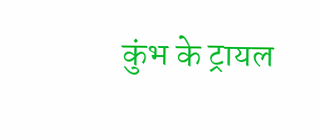कुंभ के ट्रायल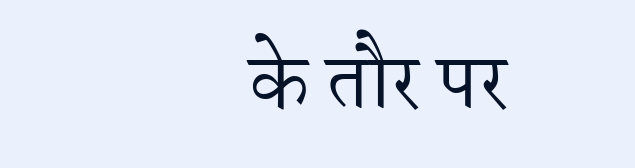के तौर पर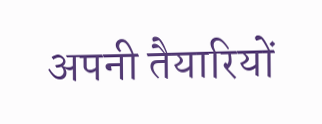अपनी तैयारियों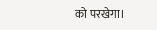को परखेगा।